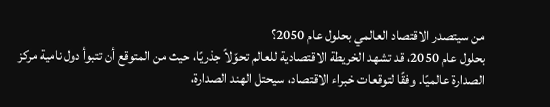من سيتصدر الاقتصاد العالمي بحلول عام 2050؟
بحلول عام 2050، قد تشهد الخريطة الاقتصادية للعالم تحوّلاً جذريًا، حيث من المتوقع أن تتبوأ دول نامية مركز الصدارة عالميًا. وفقًا لتوقعات خبراء الاقتصاد، سيحتل الهند الصدارة،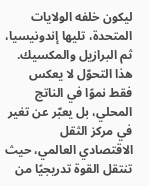ليكون خلفه الولايات المتحدة، تليها إندونيسيا، ثم البرازيل والمكسيك.
هذا التحوّل لا يعكس فقط نموًا في الناتج المحلي، بل يعبّر عن تغير في مركز الثقل الاقتصادي العالمي، حيث تنتقل القوة تدريجيًا من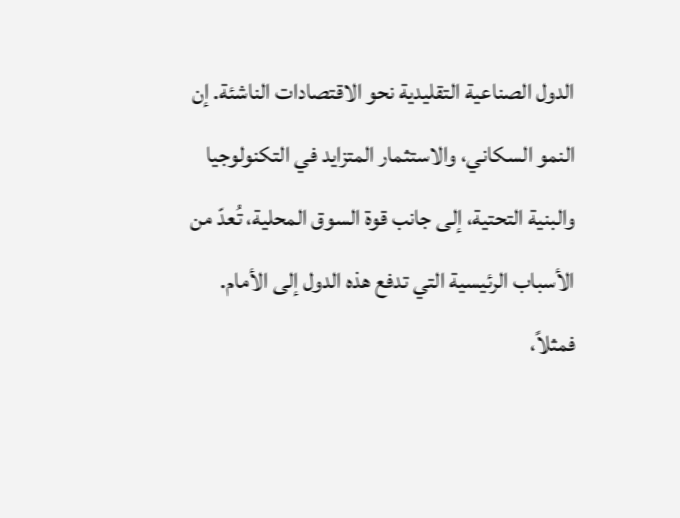الدول الصناعية التقليدية نحو الاقتصادات الناشئة. إن النمو السكاني، والاستثمار المتزايد في التكنولوجيا والبنية التحتية، إلى جانب قوة السوق المحلية، تُعدّ من الأسباب الرئيسية التي تدفع هذه الدول إلى الأمام.
فمثلاً،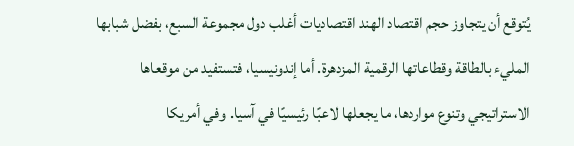يُتوقع أن يتجاوز حجم اقتصاد الهند اقتصاديات أغلب دول مجموعة السبع، بفضل شبابها المليء بالطاقة وقطاعاتها الرقمية المزدهرة. أما إندونيسيا، فتستفيد من موقعاها الاستراتيجي وتنوع مواردها، ما يجعلها لاعبًا رئيسيًا في آسيا. وفي أمريكا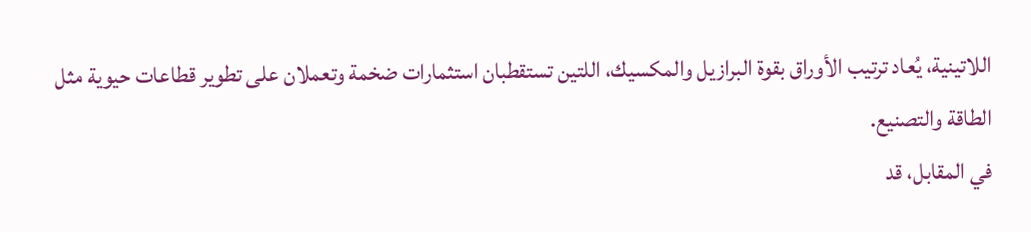اللاتينية، يُعاد ترتيب الأوراق بقوة البرازيل والمكسيك، اللتين تستقطبان استثمارات ضخمة وتعملان على تطوير قطاعات حيوية مثل الطاقة والتصنيع.
في المقابل، قد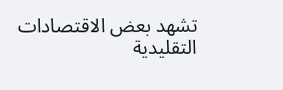تشهد بعض الاقتصادات التقليدية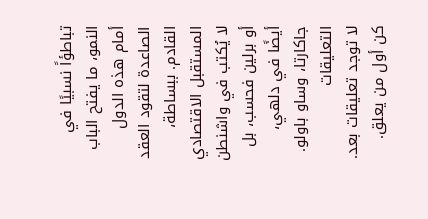تباطؤاً نسبيًا في النمو، ما يفتح الباب أمام هذه الدول الصاعدة لتقود العقد القادم. ببساطة، المستقبل الاقتصادي لا يُكتب في واشنطن أو برلين فحسب، بل أيضًا في دلهي، جاكارتا، وساو باولو.
التعليقات
لا توجد تعليقات بعد. كن أول من يعلق.